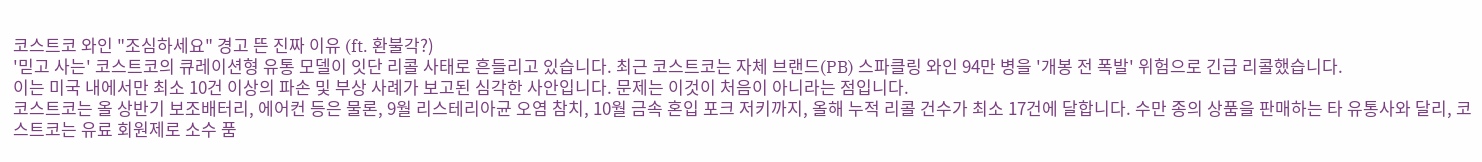코스트코 와인 "조심하세요" 경고 뜬 진짜 이유 (ft. 환불각?)
'믿고 사는' 코스트코의 큐레이션형 유통 모델이 잇단 리콜 사태로 흔들리고 있습니다. 최근 코스트코는 자체 브랜드(PB) 스파클링 와인 94만 병을 '개봉 전 폭발' 위험으로 긴급 리콜했습니다.
이는 미국 내에서만 최소 10건 이상의 파손 및 부상 사례가 보고된 심각한 사안입니다. 문제는 이것이 처음이 아니라는 점입니다.
코스트코는 올 상반기 보조배터리, 에어컨 등은 물론, 9월 리스테리아균 오염 참치, 10월 금속 혼입 포크 저키까지, 올해 누적 리콜 건수가 최소 17건에 달합니다. 수만 종의 상품을 판매하는 타 유통사와 달리, 코스트코는 유료 회원제로 소수 품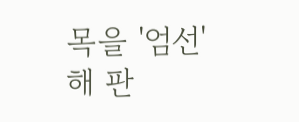목을 '엄선'해 판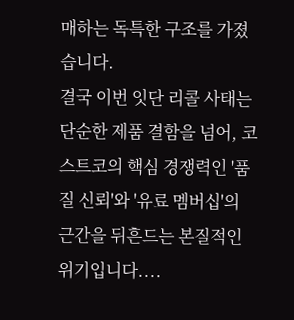매하는 독특한 구조를 가졌습니다.
결국 이번 잇단 리콜 사태는 단순한 제품 결함을 넘어, 코스트코의 핵심 경쟁력인 '품질 신뢰'와 '유료 멤버십'의 근간을 뒤흔드는 본질적인 위기입니다....